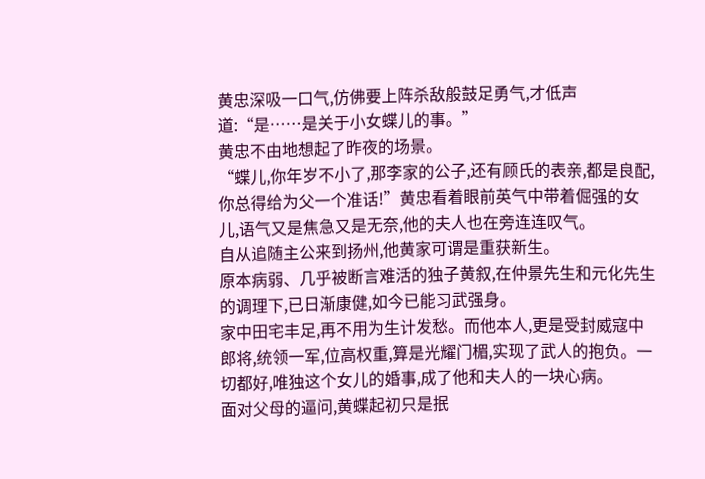黄忠深吸一口气,仿佛要上阵杀敌般鼓足勇气,才低声道:“是……是关于小女蝶儿的事。”
黄忠不由地想起了昨夜的场景。
“蝶儿,你年岁不小了,那李家的公子,还有顾氏的表亲,都是良配,你总得给为父一个准话!”黄忠看着眼前英气中带着倔强的女儿,语气又是焦急又是无奈,他的夫人也在旁连连叹气。
自从追随主公来到扬州,他黄家可谓是重获新生。
原本病弱、几乎被断言难活的独子黄叙,在仲景先生和元化先生的调理下,已日渐康健,如今已能习武强身。
家中田宅丰足,再不用为生计发愁。而他本人,更是受封威寇中郎将,统领一军,位高权重,算是光耀门楣,实现了武人的抱负。一切都好,唯独这个女儿的婚事,成了他和夫人的一块心病。
面对父母的逼问,黄蝶起初只是抿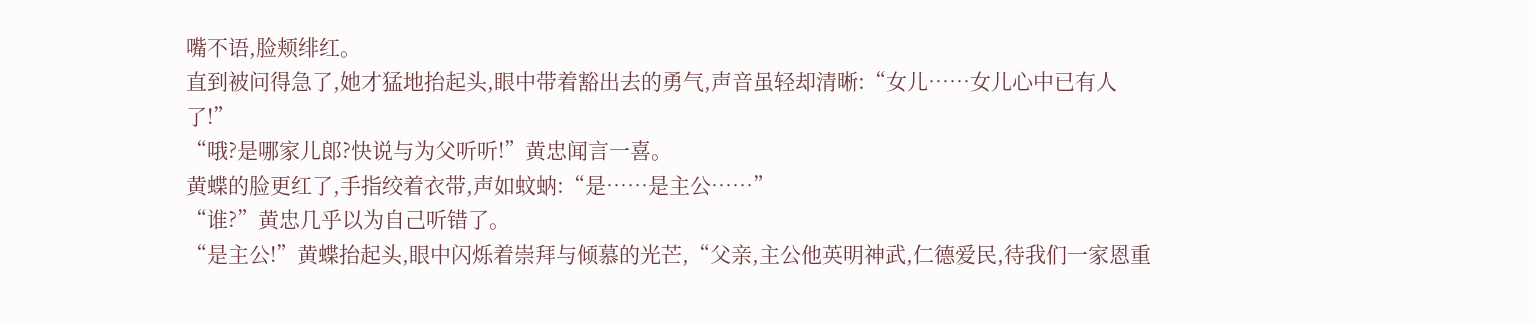嘴不语,脸颊绯红。
直到被问得急了,她才猛地抬起头,眼中带着豁出去的勇气,声音虽轻却清晰:“女儿……女儿心中已有人了!”
“哦?是哪家儿郎?快说与为父听听!”黄忠闻言一喜。
黄蝶的脸更红了,手指绞着衣带,声如蚊蚋:“是……是主公……”
“谁?”黄忠几乎以为自己听错了。
“是主公!”黄蝶抬起头,眼中闪烁着崇拜与倾慕的光芒,“父亲,主公他英明神武,仁德爱民,待我们一家恩重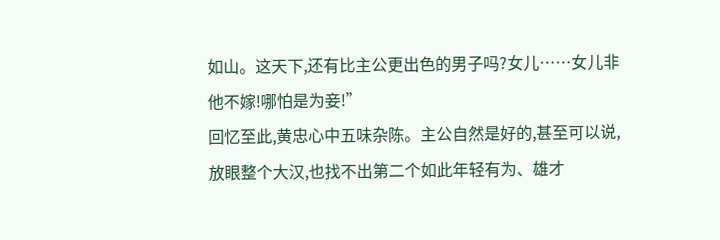如山。这天下,还有比主公更出色的男子吗?女儿……女儿非他不嫁!哪怕是为妾!”
回忆至此,黄忠心中五味杂陈。主公自然是好的,甚至可以说,放眼整个大汉,也找不出第二个如此年轻有为、雄才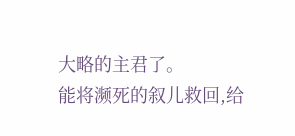大略的主君了。
能将濒死的叙儿救回,给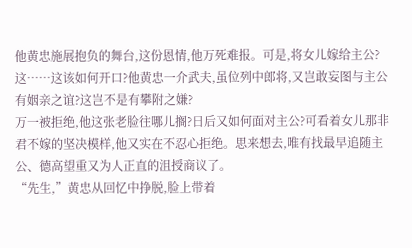他黄忠施展抱负的舞台,这份恩情,他万死难报。可是,将女儿嫁给主公?这……这该如何开口?他黄忠一介武夫,虽位列中郎将,又岂敢妄图与主公有姻亲之谊?这岂不是有攀附之嫌?
万一被拒绝,他这张老脸往哪儿搁?日后又如何面对主公?可看着女儿那非君不嫁的坚决模样,他又实在不忍心拒绝。思来想去,唯有找最早追随主公、德高望重又为人正直的沮授商议了。
“先生,”黄忠从回忆中挣脱,脸上带着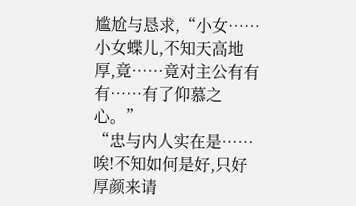尴尬与恳求,“小女……小女蝶儿,不知天高地厚,竟……竟对主公有有有……有了仰慕之心。”
“忠与内人实在是……唉!不知如何是好,只好厚颜来请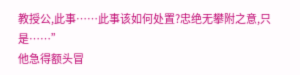教授公,此事……此事该如何处置?忠绝无攀附之意,只是……”
他急得额头冒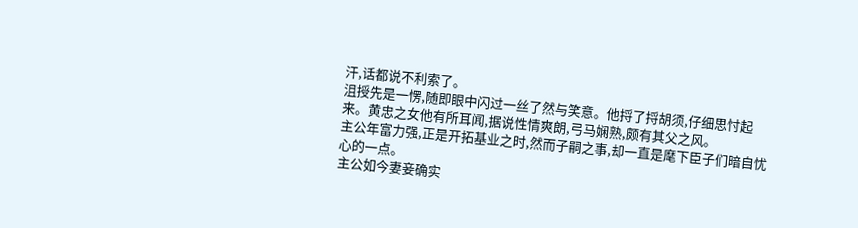汗,话都说不利索了。
沮授先是一愣,随即眼中闪过一丝了然与笑意。他捋了捋胡须,仔细思忖起来。黄忠之女他有所耳闻,据说性情爽朗,弓马娴熟,颇有其父之风。
主公年富力强,正是开拓基业之时,然而子嗣之事,却一直是麾下臣子们暗自忧心的一点。
主公如今妻妾确实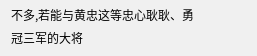不多,若能与黄忠这等忠心耿耿、勇冠三军的大将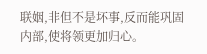联姻,非但不是坏事,反而能巩固内部,使将领更加归心。